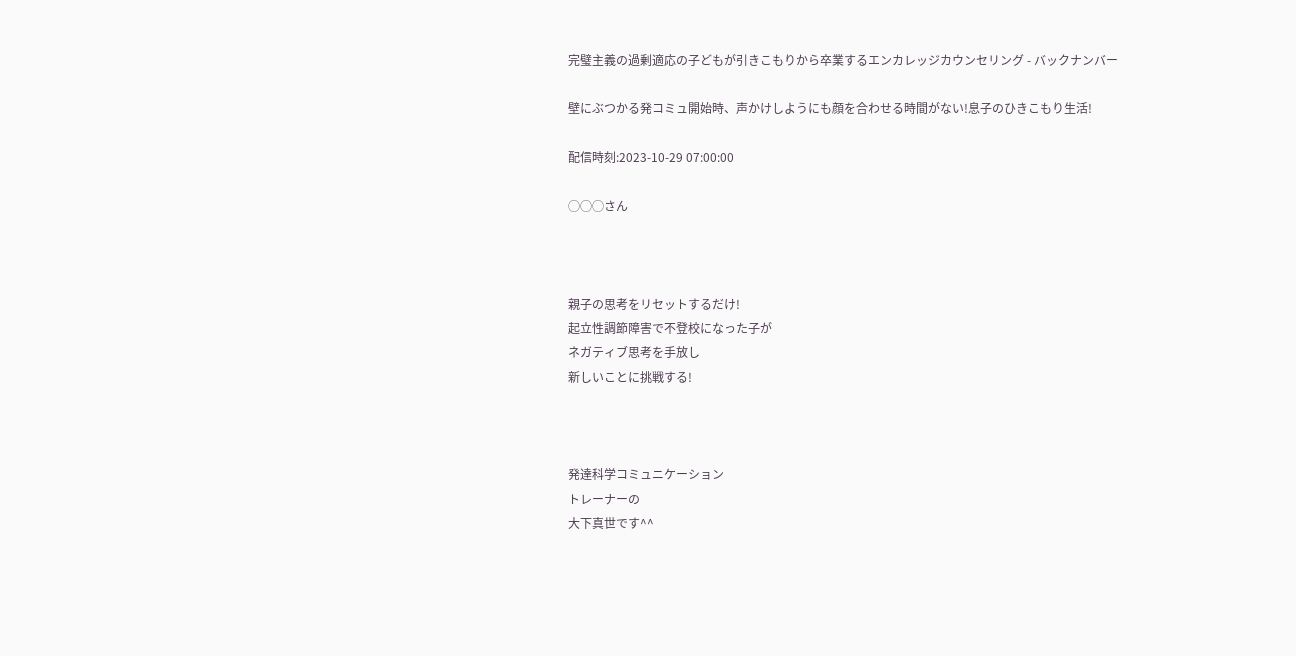完璧主義の過剰適応の子どもが引きこもりから卒業するエンカレッジカウンセリング - バックナンバー

壁にぶつかる発コミュ開始時、声かけしようにも顔を合わせる時間がない!息子のひきこもり生活!

配信時刻:2023-10-29 07:00:00

◯◯◯さん



親子の思考をリセットするだけ!
起立性調節障害で不登校になった子が
ネガティブ思考を手放し
新しいことに挑戦する!



発達科学コミュニケーション
トレーナーの
大下真世です^^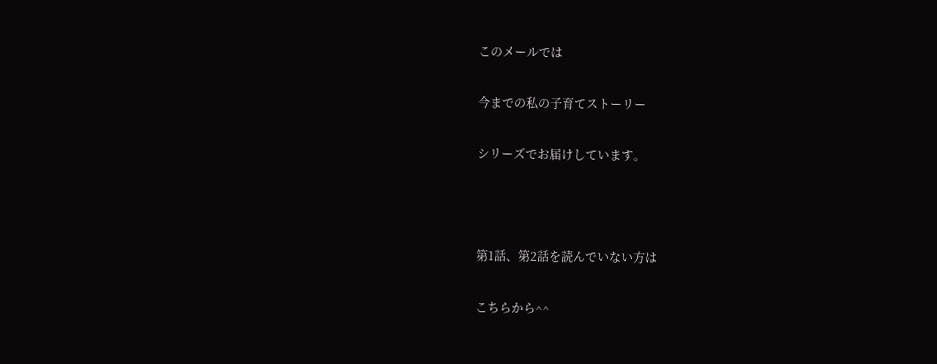このメールでは

今までの私の子育てストーリー

シリーズでお届けしています。



第1話、第2話を読んでいない方は

こちらから^^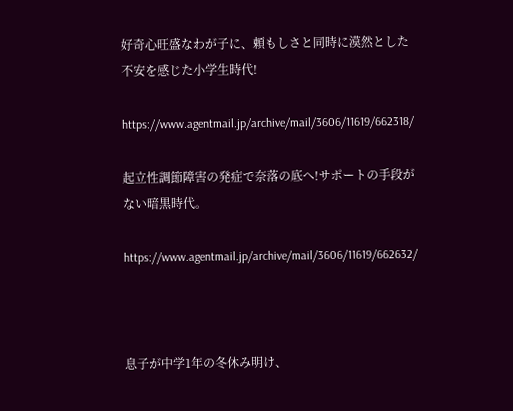好奇心旺盛なわが子に、頼もしさと同時に漠然とした不安を感じた小学生時代!

https://www.agentmail.jp/archive/mail/3606/11619/662318/

起立性調節障害の発症で奈落の底へ!サポートの手段がない暗黒時代。

https://www.agentmail.jp/archive/mail/3606/11619/662632/



息子が中学1年の冬休み明け、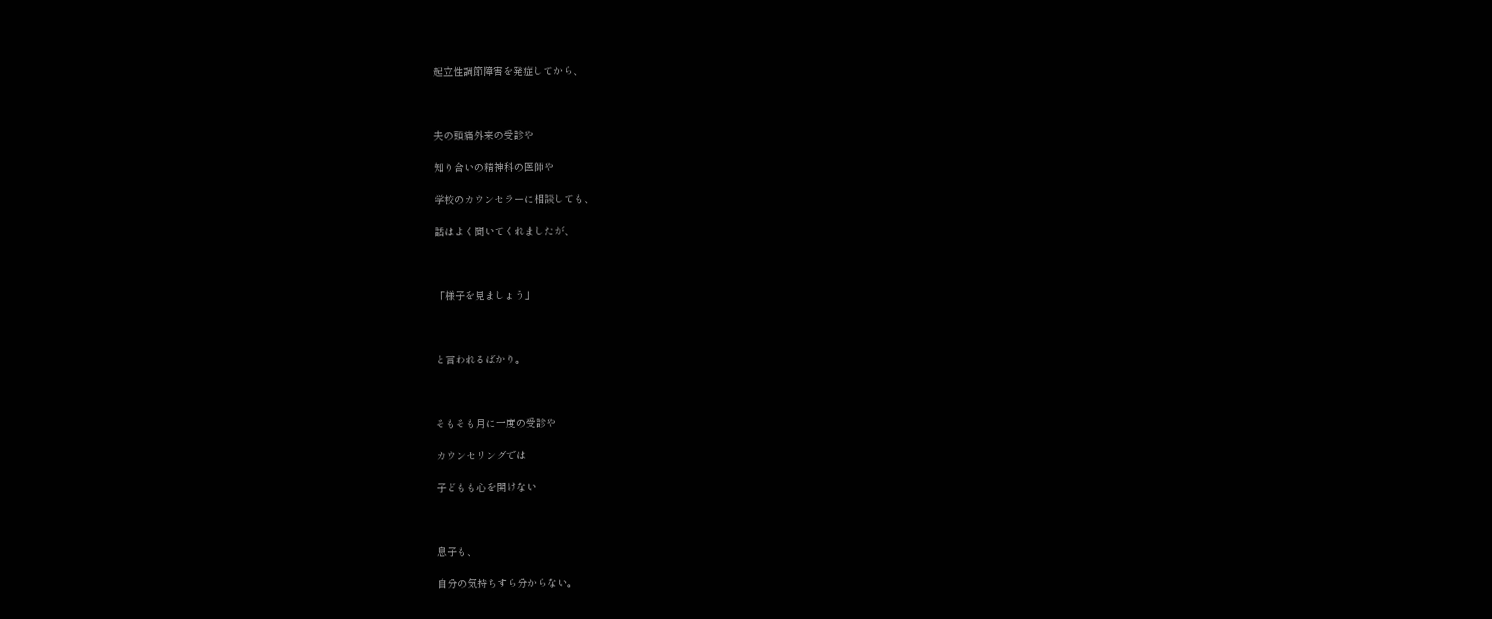起立性調節障害を発症してから、



夫の頭痛外来の受診や

知り合いの精神科の医師や

学校のカウンセラーに相談しても、

話はよく聞いてくれましたが、



「様子を見ましょう」



と言われるばかり。



そもそも月に一度の受診や

カウンセリングでは

子どもも心を開けない



息子も、

自分の気持ちすら分からない。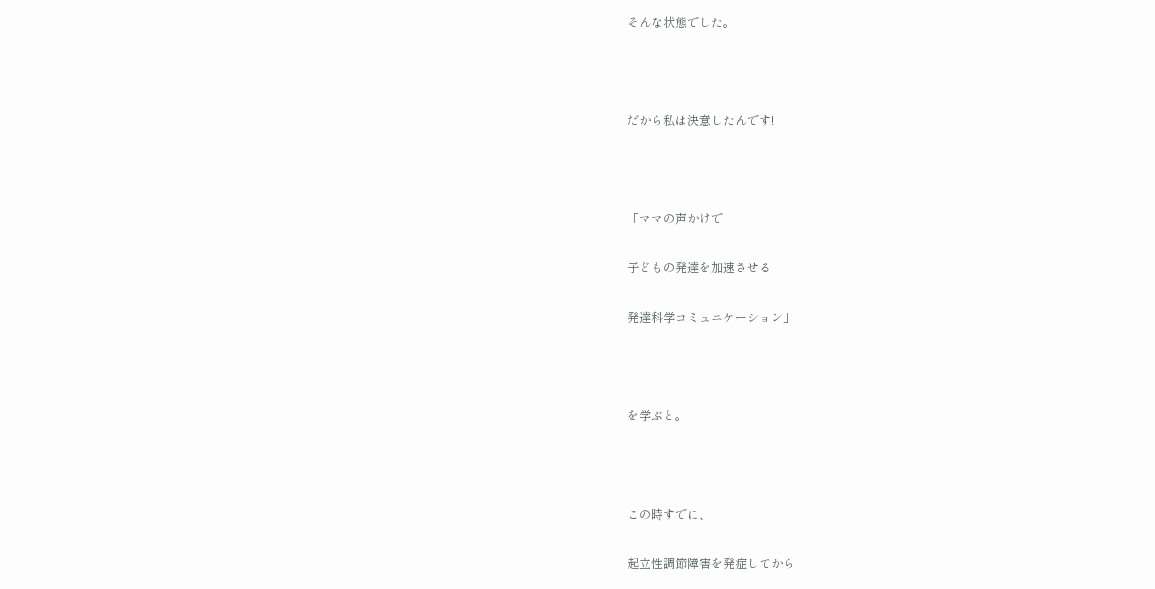そんな状態でした。



だから私は決意したんです!



「ママの声かけで

子どもの発達を加速させる

発達科学コミュニケーション」



を学ぶと。



この時すでに、

起立性調節障害を発症してから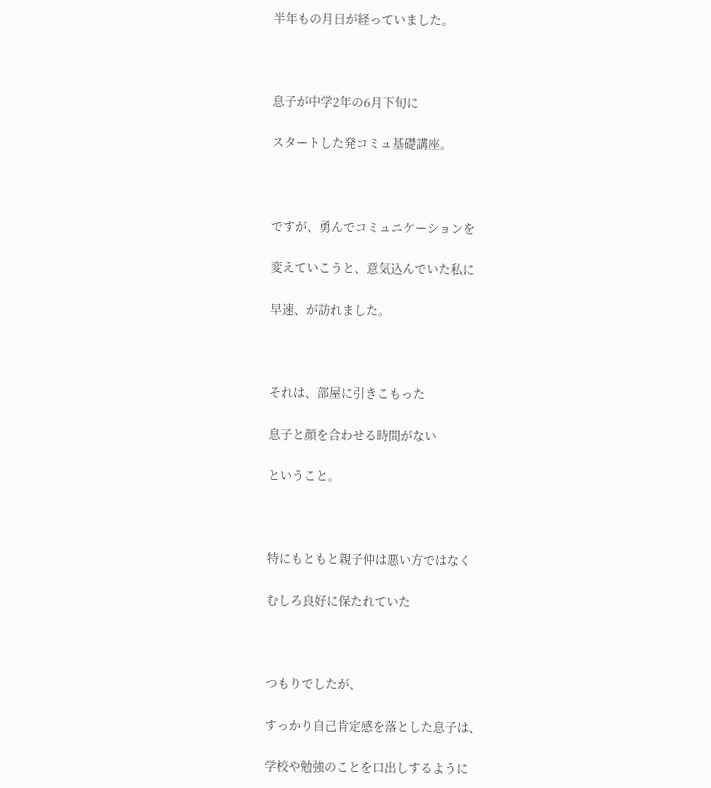半年もの月日が経っていました。



息子が中学2年の6月下旬に

スタートした発コミュ基礎講座。



ですが、勇んでコミュニケーションを

変えていこうと、意気込んでいた私に

早速、が訪れました。



それは、部屋に引きこもった

息子と顔を合わせる時間がない

ということ。



特にもともと親子仲は悪い方ではなく

むしろ良好に保たれていた



つもりでしたが、

すっかり自己肯定感を落とした息子は、

学校や勉強のことを口出しするように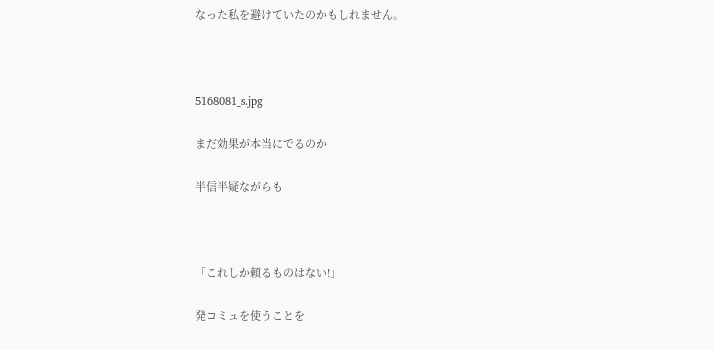なった私を避けていたのかもしれません。



5168081_s.jpg

まだ効果が本当にでるのか

半信半疑ながらも



「これしか頼るものはない!」

発コミュを使うことを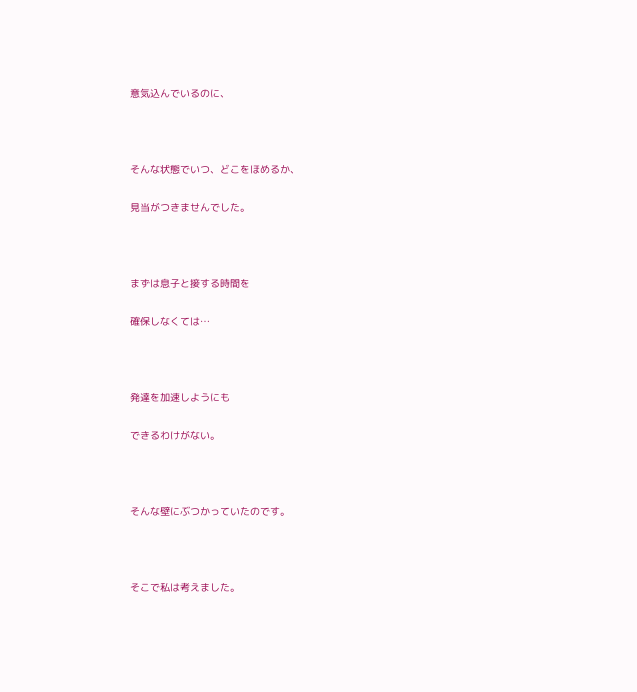意気込んでいるのに、



そんな状態でいつ、どこをほめるか、

見当がつきませんでした。



まずは息子と接する時間を

確保しなくては…



発達を加速しようにも

できるわけがない。



そんな壁にぶつかっていたのです。



そこで私は考えました。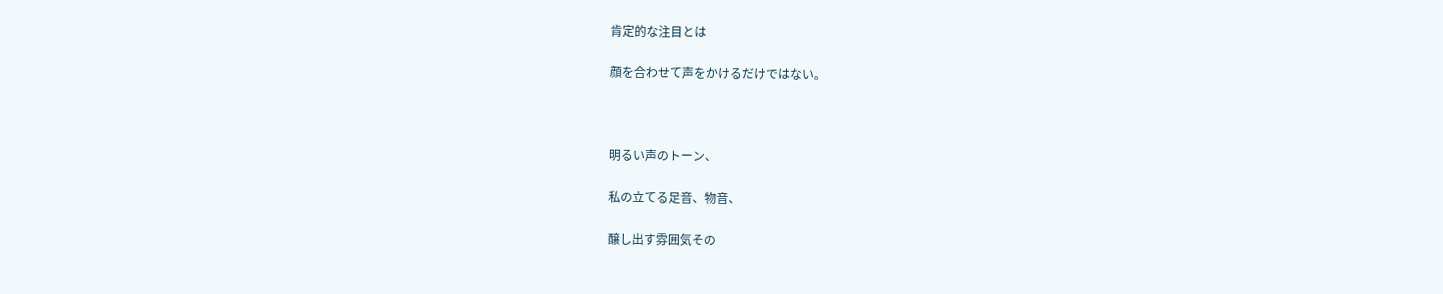肯定的な注目とは

顔を合わせて声をかけるだけではない。



明るい声のトーン、

私の立てる足音、物音、

醸し出す雰囲気その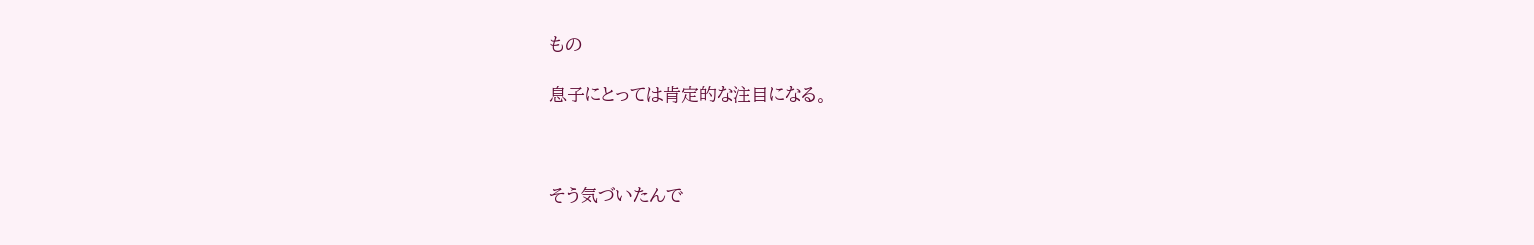もの

息子にとっては肯定的な注目になる。



そう気づいたんで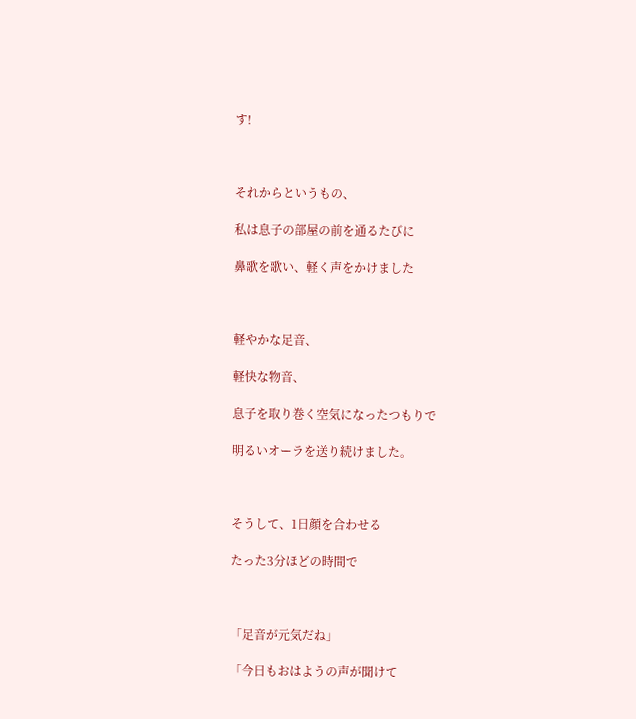す!



それからというもの、

私は息子の部屋の前を通るたびに

鼻歌を歌い、軽く声をかけました



軽やかな足音、

軽快な物音、

息子を取り巻く空気になったつもりで

明るいオーラを送り続けました。



そうして、1日顔を合わせる

たった3分ほどの時間で



「足音が元気だね」

「今日もおはようの声が聞けて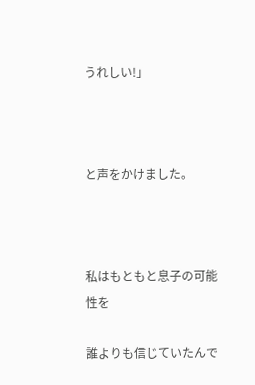うれしい!」



と声をかけました。



私はもともと息子の可能性を

誰よりも信じていたんで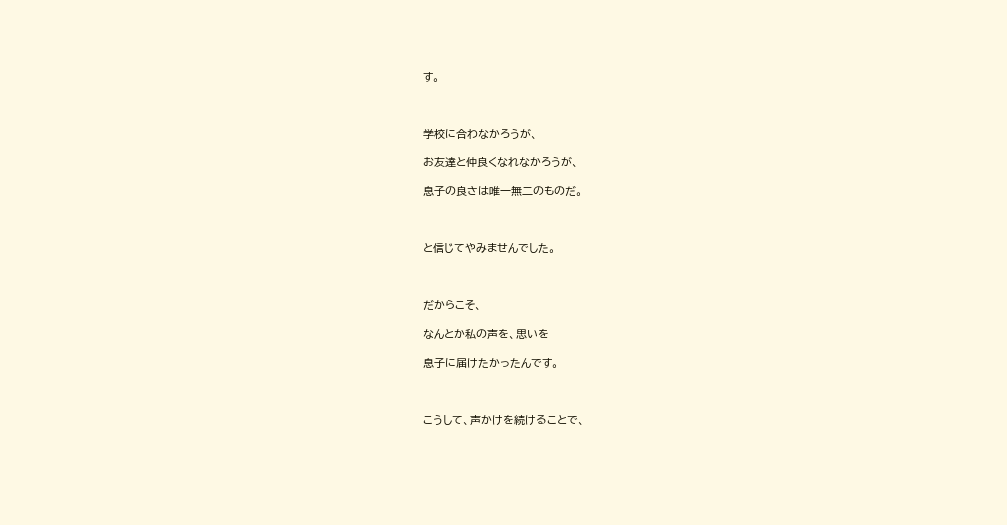す。



学校に合わなかろうが、

お友達と仲良くなれなかろうが、

息子の良さは唯一無二のものだ。



と信じてやみませんでした。



だからこそ、

なんとか私の声を、思いを

息子に届けたかったんです。



こうして、声かけを続けることで、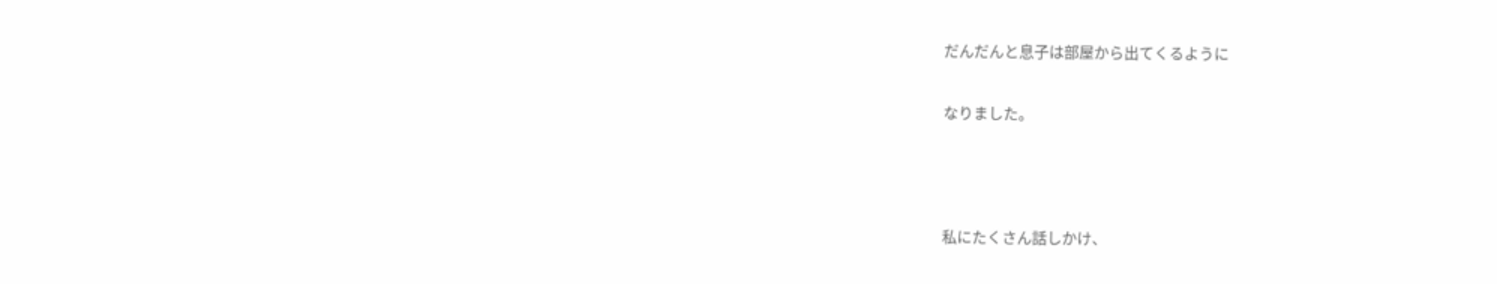だんだんと息子は部屋から出てくるように

なりました。



私にたくさん話しかけ、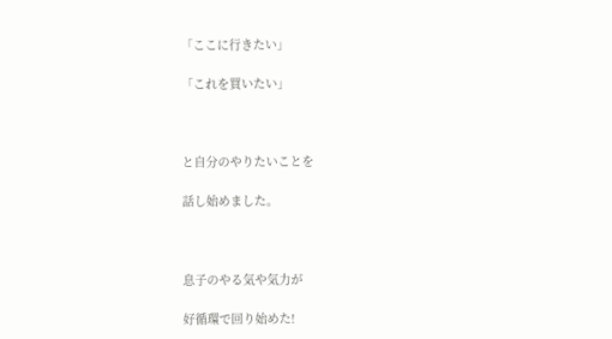「ここに行きたい」

「これを買いたい」



と自分のやりたいことを

話し始めました。



息子のやる気や気力が

好循環で回り始めた!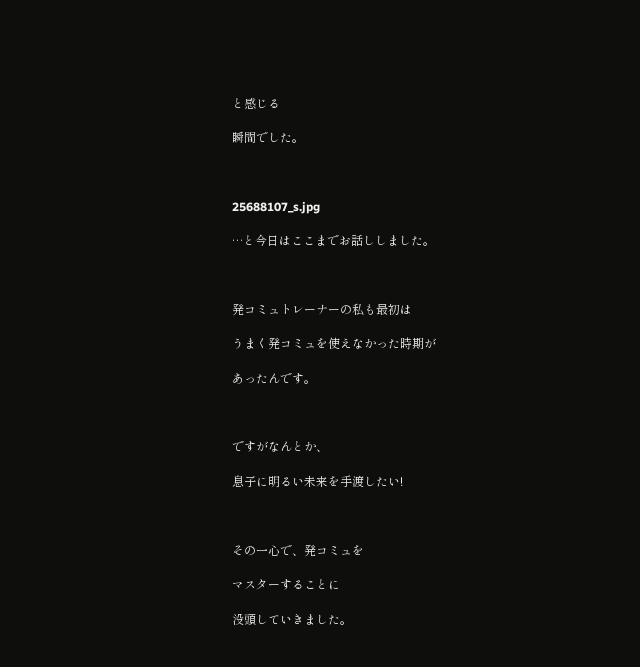と感じる

瞬間でした。



25688107_s.jpg

…と今日はここまでお話ししました。



発コミュトレーナーの私も最初は

うまく発コミュを使えなかった時期が

あったんです。



ですがなんとか、

息子に明るい未来を手渡したい!



その一心で、発コミュを

マスターすることに

没頭していきました。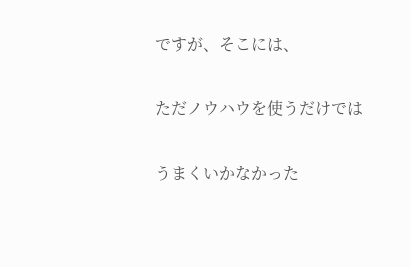ですが、そこには、

ただノウハウを使うだけでは

うまくいかなかった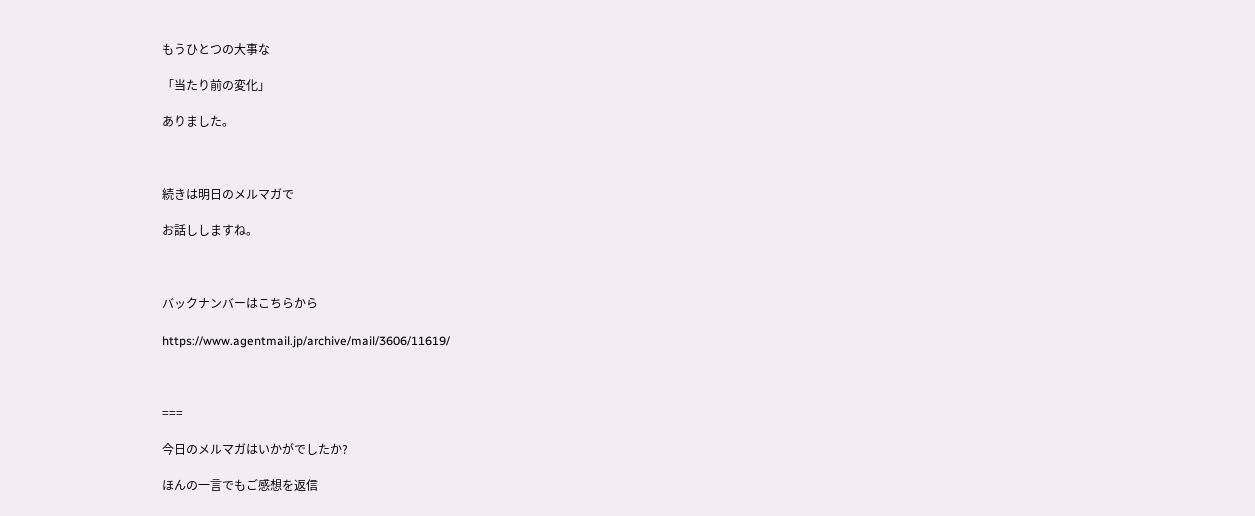もうひとつの大事な

「当たり前の変化」

ありました。



続きは明日のメルマガで

お話ししますね。



バックナンバーはこちらから

https://www.agentmail.jp/archive/mail/3606/11619/



===

今日のメルマガはいかがでしたか?

ほんの一言でもご感想を返信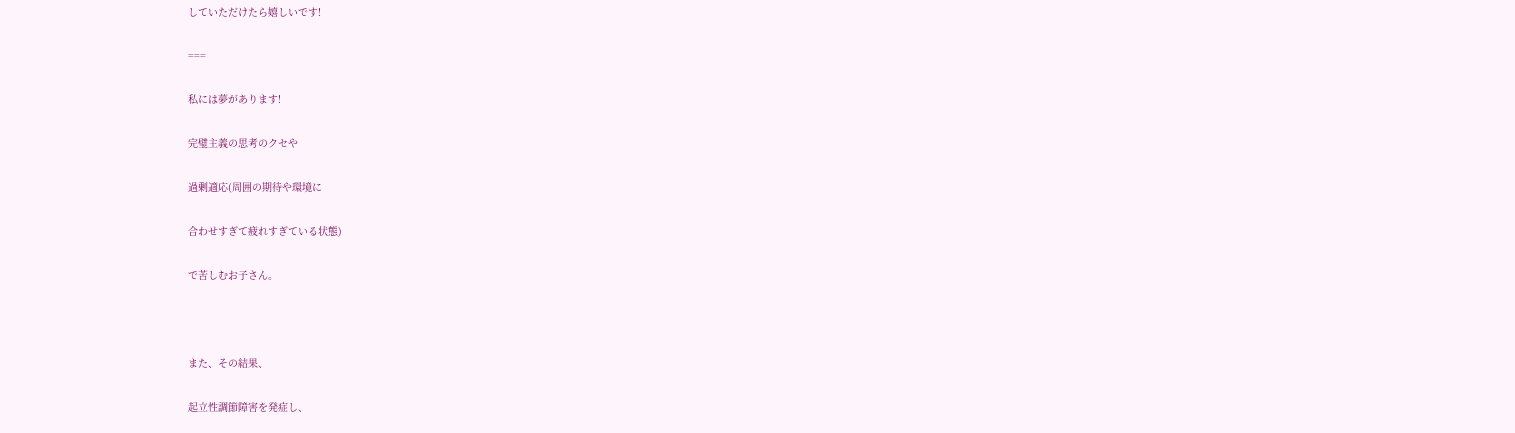していただけたら嬉しいです!

===

私には夢があります!

完璧主義の思考のクセや

過剰適応(周囲の期待や環境に

合わせすぎて疲れすぎている状態)

で苦しむお子さん。



また、その結果、

起立性調節障害を発症し、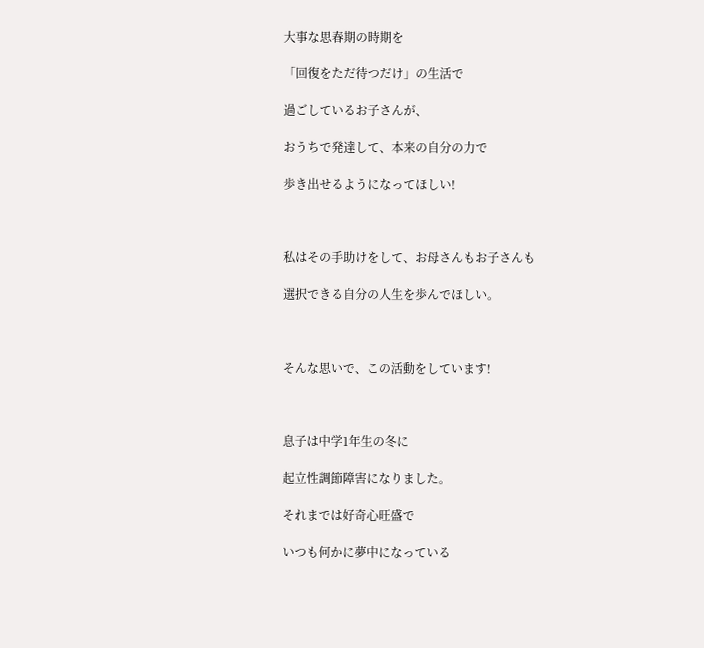大事な思春期の時期を

「回復をただ待つだけ」の生活で

過ごしているお子さんが、

おうちで発達して、本来の自分の力で

歩き出せるようになってほしい!



私はその手助けをして、お母さんもお子さんも

選択できる自分の人生を歩んでほしい。



そんな思いで、この活動をしています!



息子は中学1年生の冬に

起立性調節障害になりました。

それまでは好奇心旺盛で

いつも何かに夢中になっている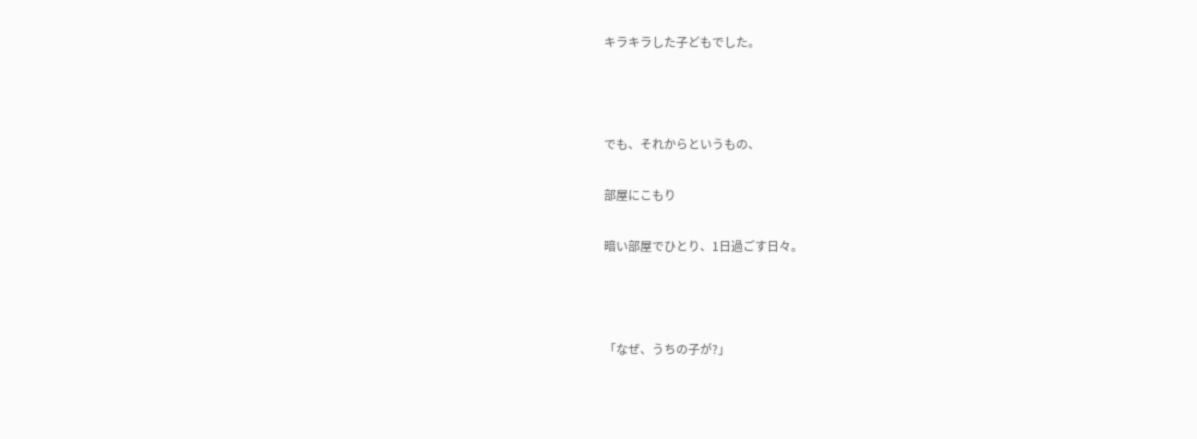キラキラした子どもでした。



でも、それからというもの、

部屋にこもり

暗い部屋でひとり、1日過ごす日々。



「なぜ、うちの子が?」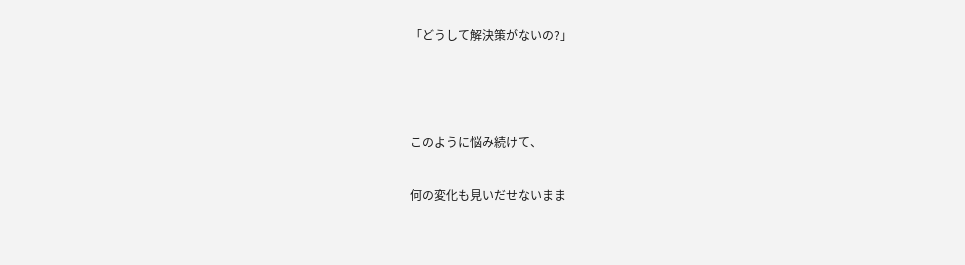「どうして解決策がないの?」



このように悩み続けて、

何の変化も見いだせないまま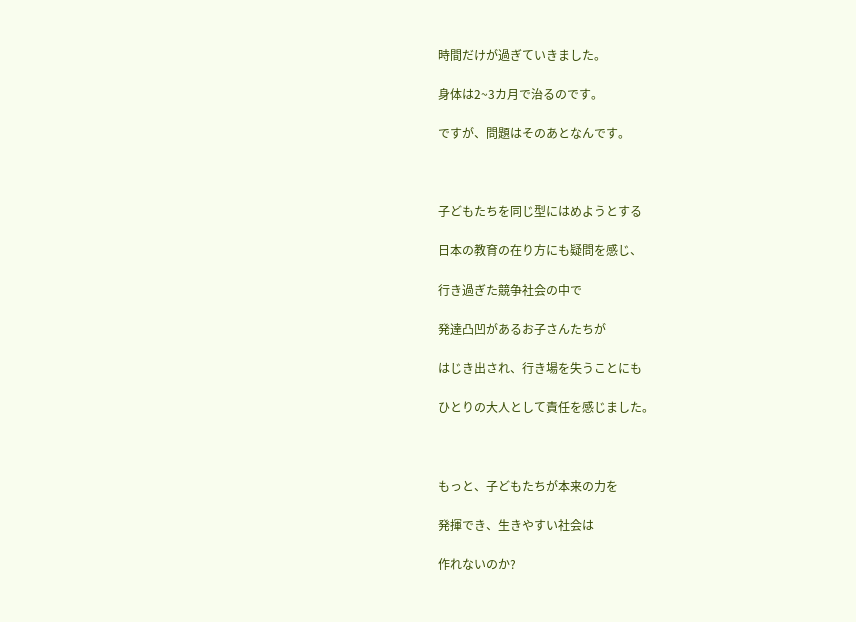時間だけが過ぎていきました。

身体は2~3カ月で治るのです。

ですが、問題はそのあとなんです。



子どもたちを同じ型にはめようとする

日本の教育の在り方にも疑問を感じ、

行き過ぎた競争社会の中で

発達凸凹があるお子さんたちが

はじき出され、行き場を失うことにも

ひとりの大人として責任を感じました。



もっと、子どもたちが本来の力を

発揮でき、生きやすい社会は

作れないのか?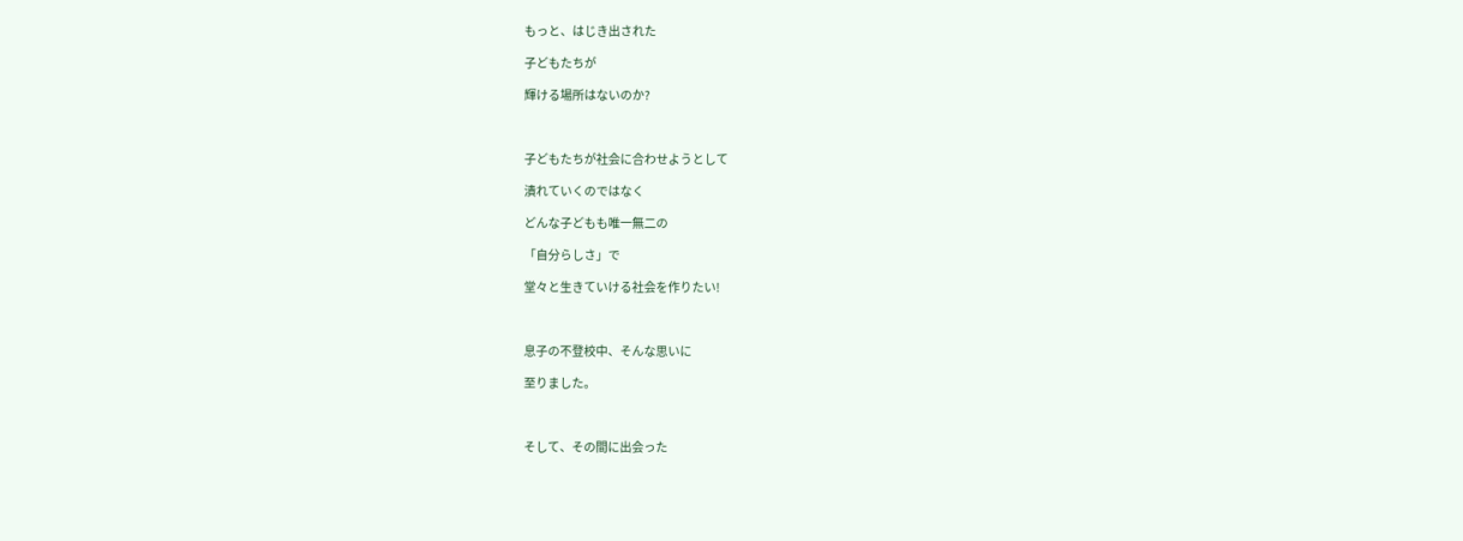もっと、はじき出された

子どもたちが

輝ける場所はないのか?



子どもたちが社会に合わせようとして

潰れていくのではなく

どんな子どもも唯一無二の

「自分らしさ」で

堂々と生きていける社会を作りたい!



息子の不登校中、そんな思いに

至りました。



そして、その間に出会った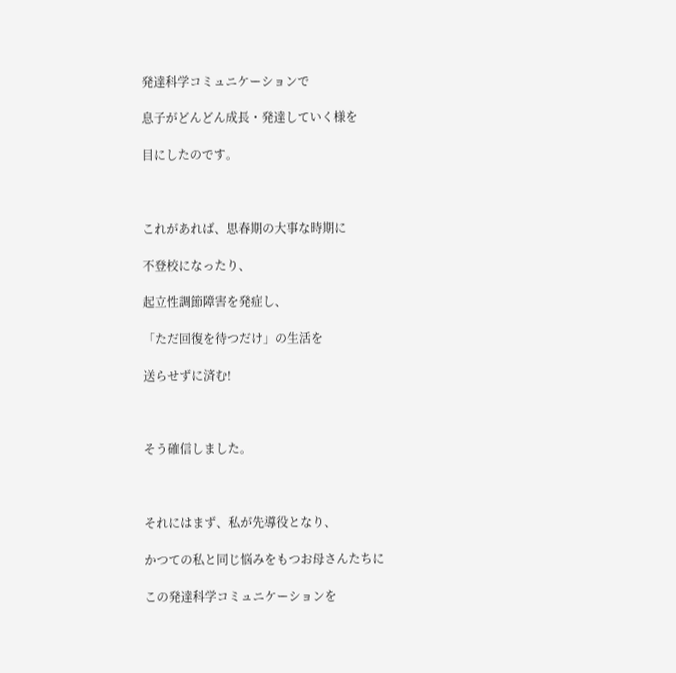発達科学コミュニケーションで

息子がどんどん成長・発達していく様を

目にしたのです。



これがあれば、思春期の大事な時期に

不登校になったり、

起立性調節障害を発症し、

「ただ回復を待つだけ」の生活を

送らせずに済む!



そう確信しました。



それにはまず、私が先導役となり、

かつての私と同じ悩みをもつお母さんたちに

この発達科学コミュニケーションを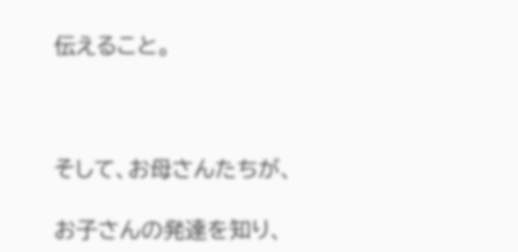伝えること。



そして、お母さんたちが、

お子さんの発達を知り、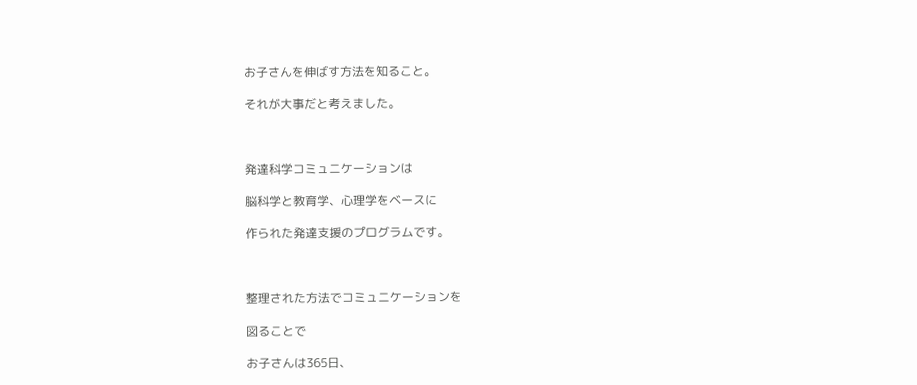お子さんを伸ばす方法を知ること。

それが大事だと考えました。



発達科学コミュニケーションは

脳科学と教育学、心理学をベースに

作られた発達支援のプログラムです。



整理された方法でコミュニケーションを

図ることで

お子さんは365日、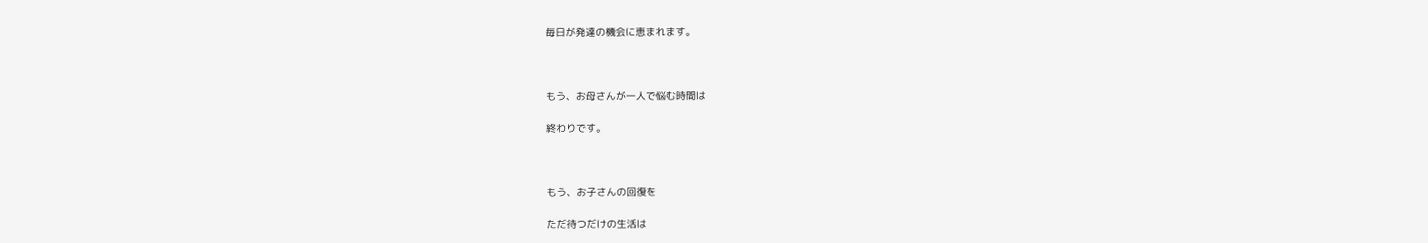毎日が発達の機会に恵まれます。



もう、お母さんが一人で悩む時間は

終わりです。



もう、お子さんの回復を

ただ待つだけの生活は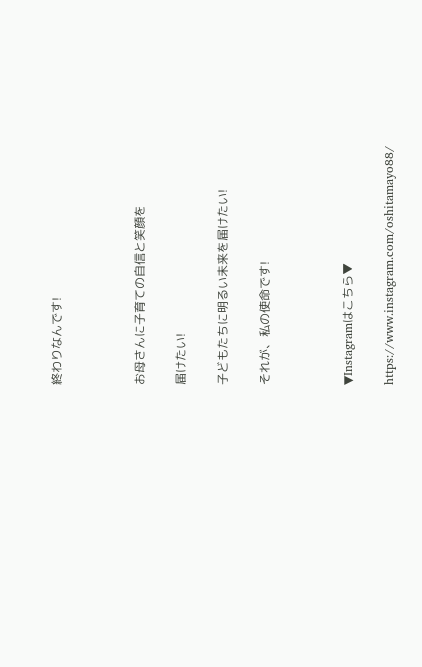終わりなんです!



お母さんに子育ての自信と笑顔を

届けたい!

子どもたちに明るい未来を届けたい!

それが、私の使命です!



▼Instagramはこちら▼

https://www.instagram.com/oshitamayo88/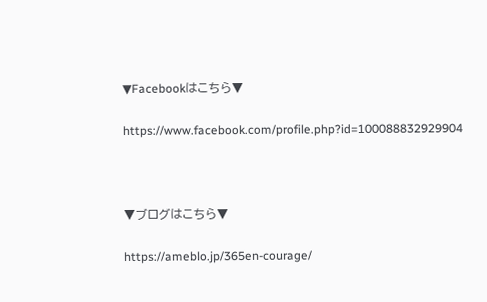▼Facebookはこちら▼

https://www.facebook.com/profile.php?id=100088832929904



▼ブログはこちら▼

https://ameblo.jp/365en-courage/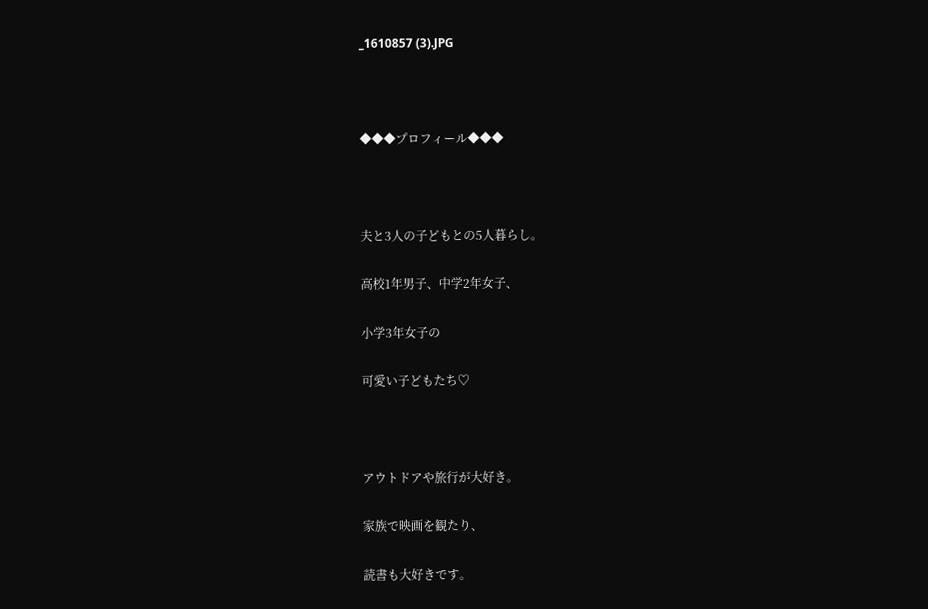_1610857 (3).JPG



◆◆◆プロフィール◆◆◆



夫と3人の子どもとの5人暮らし。

高校1年男子、中学2年女子、

小学3年女子の

可愛い子どもたち♡



アウトドアや旅行が大好き。

家族で映画を観たり、

読書も大好きです。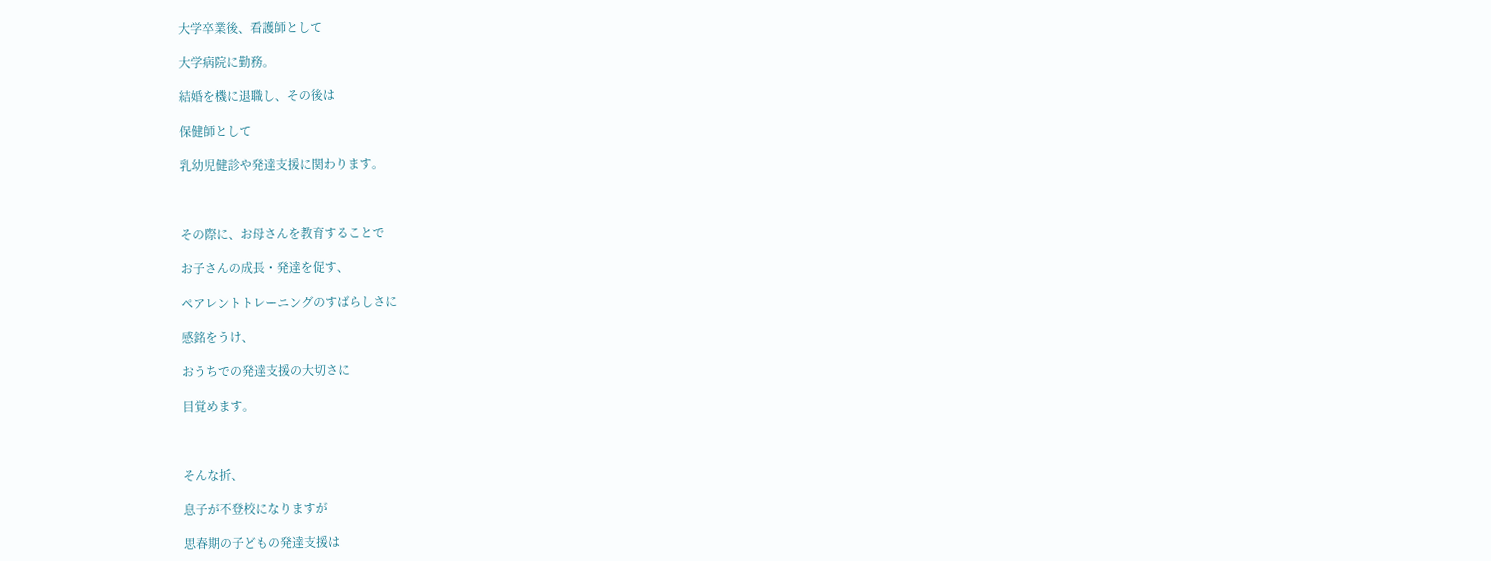大学卒業後、看護師として

大学病院に勤務。

結婚を機に退職し、その後は

保健師として

乳幼児健診や発達支援に関わります。



その際に、お母さんを教育することで

お子さんの成長・発達を促す、

ペアレントトレーニングのすばらしさに

感銘をうけ、

おうちでの発達支援の大切さに

目覚めます。



そんな折、

息子が不登校になりますが

思春期の子どもの発達支援は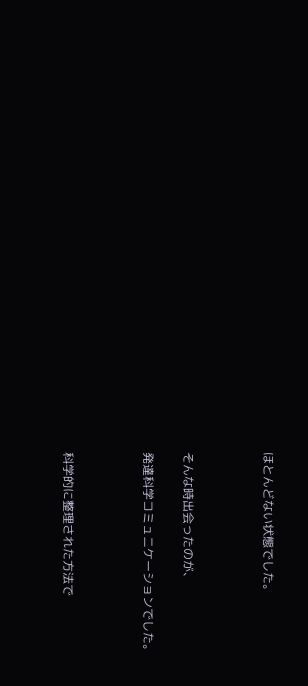ほとんどない状態でした。



そんな時出会ったのが、

発達科学コミュニケーションでした。



科学的に整理された方法で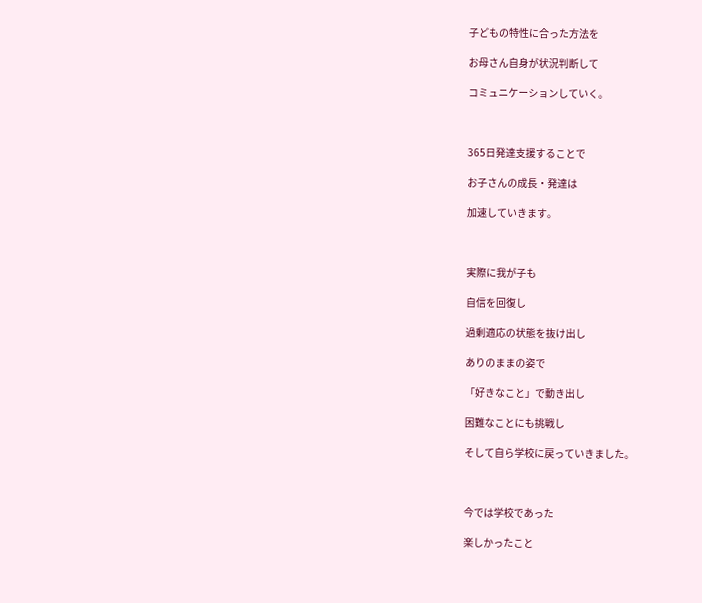子どもの特性に合った方法を

お母さん自身が状況判断して

コミュニケーションしていく。



365日発達支援することで

お子さんの成長・発達は

加速していきます。



実際に我が子も

自信を回復し

過剰適応の状態を抜け出し

ありのままの姿で

「好きなこと」で動き出し

困難なことにも挑戦し

そして自ら学校に戻っていきました。



今では学校であった

楽しかったこと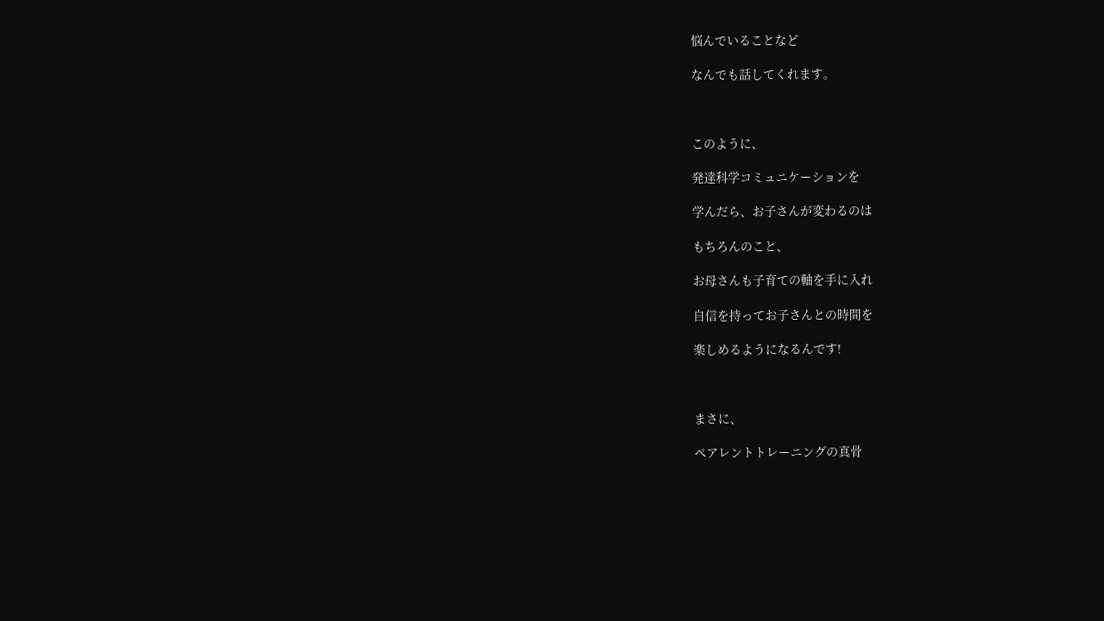悩んでいることなど

なんでも話してくれます。



このように、

発達科学コミュニケーションを

学んだら、お子さんが変わるのは

もちろんのこと、

お母さんも子育ての軸を手に入れ

自信を持ってお子さんとの時間を

楽しめるようになるんです!



まさに、

ペアレントトレーニングの真骨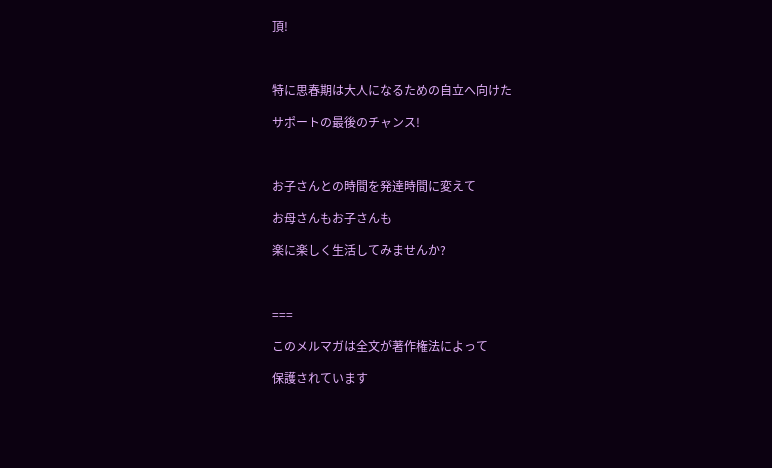頂!



特に思春期は大人になるための自立へ向けた

サポートの最後のチャンス!



お子さんとの時間を発達時間に変えて

お母さんもお子さんも

楽に楽しく生活してみませんか?



===

このメルマガは全文が著作権法によって

保護されています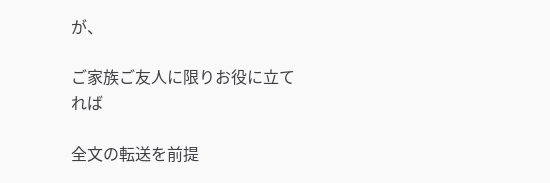が、

ご家族ご友人に限りお役に立てれば

全文の転送を前提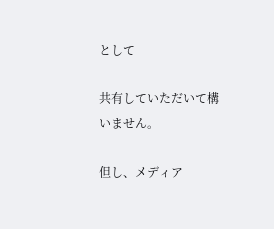として

共有していただいて構いません。

但し、メディア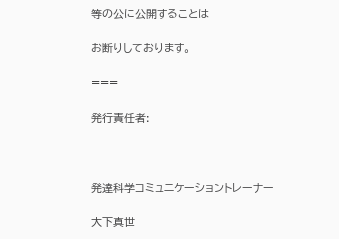等の公に公開することは

お断りしております。

===

発行責任者:



発達科学コミュニケーショントレーナー

大下真世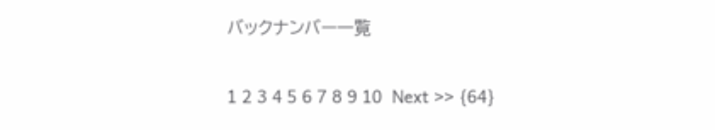バックナンバー一覧

1 2 3 4 5 6 7 8 9 10  Next >> {64}